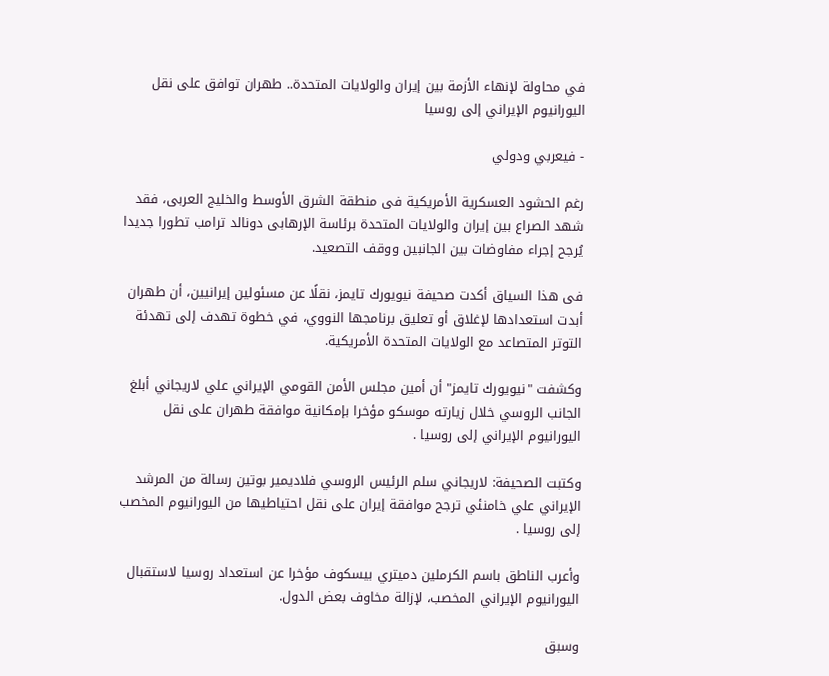في محاولة لإنهاء الأزمة بين إيران والولايات المتحدة.. طهران توافق على نقل اليورانيوم الإيراني إلى روسيا

- فيعربي ودولي

رغم الحشود العسكرية الأمريكية فى منطقة الشرق الأوسط والخليج العربى، فقد شهد الصراع بين إيران والولايات المتحدة برئاسة الإرهابى دونالد ترامب تطورا جديدا يُرجح إجراء مفاوضات بين الجانبين ووقف التصعيد.

فى هذا السياق أكدت صحيفة نيويورك تايمز، نقلًا عن مسئولين إيرانيين، أن طهران أبدت استعدادها لإغلاق أو تعليق برنامجها النووي، في خطوة تهدف إلى تهدئة التوتر المتصاعد مع الولايات المتحدة الأمريكية.

وكشفت "نيويورك تايمز" أن أمين مجلس الأمن القومي الإيراني علي لاريجاني أبلغ الجانب الروسي خلال زيارته موسكو مؤخرا بإمكانية موافقة طهران على نقل اليورانيوم الإيراني إلى روسيا .

وكتبت الصحيفة: لاريجاني سلم الرئيس الروسي فلاديمير بوتين رسالة من المرشد الإيراني علي خامنئي ترجح موافقة إيران على نقل احتياطيها من اليورانيوم المخصب إلى روسيا .

وأعرب الناطق باسم الكرملين دميتري بيسكوف مؤخرا عن استعداد روسيا لاستقبال اليورانيوم الإيراني المخصب، لإزالة مخاوف بعض الدول.

وسبق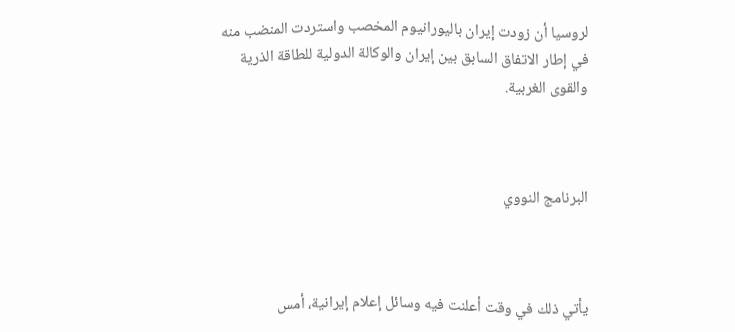لروسيا أن زودت إيران باليورانيوم المخصب واستردت المنضب منه في إطار الاتفاق السابق بين إيران والوكالة الدولية للطاقة الذرية والقوى الغربية.



البرنامج النووي



يأتي ذلك في وقت أعلنت فيه وسائل إعلام إيرانية، أمس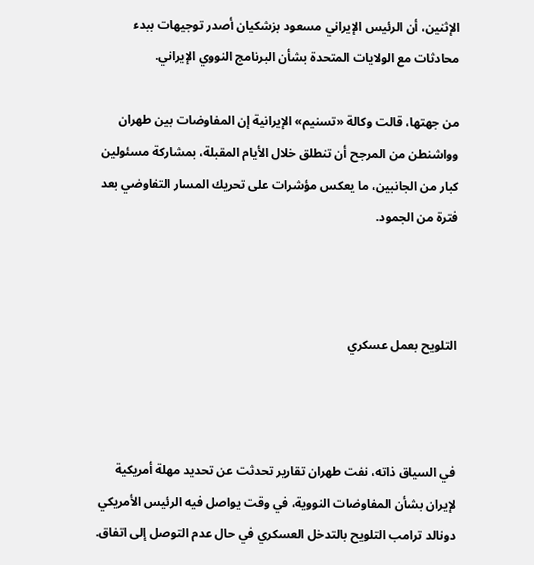الإثنين، أن الرئيس الإيراني مسعود بزشكيان أصدر توجيهات ببدء محادثات مع الولايات المتحدة بشأن البرنامج النووي الإيراني.

من جهتها، قالت وكالة «تسنيم» الإيرانية إن المفاوضات بين طهران وواشنطن من المرجح أن تنطلق خلال الأيام المقبلة، بمشاركة مسئولين كبار من الجانبين، ما يعكس مؤشرات على تحريك المسار التفاوضي بعد فترة من الجمود.



التلويح بعمل عسكري



في السياق ذاته، نفت طهران تقارير تحدثت عن تحديد مهلة أمريكية لإيران بشأن المفاوضات النووية، في وقت يواصل فيه الرئيس الأمريكي دونالد ترامب التلويح بالتدخل العسكري في حال عدم التوصل إلى اتفاق.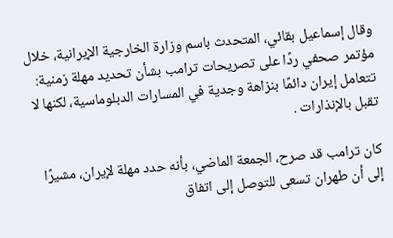وقال إسماعيل بقائي، المتحدث باسم وزارة الخارجية الإيرانية، خلال مؤتمر صحفي ردًا على تصريحات ترامب بشأن تحديد مهلة زمنية: تتعامل إيران دائمًا بنزاهة وجدية في المسارات الدبلوماسية، لكنها لا تقبل بالإنذارات .

كان ترامب قد صرح، الجمعة الماضي، بأنه حدد مهلة لإيران، مشيرًا إلى أن طهران تسعى للتوصل إلى اتفاق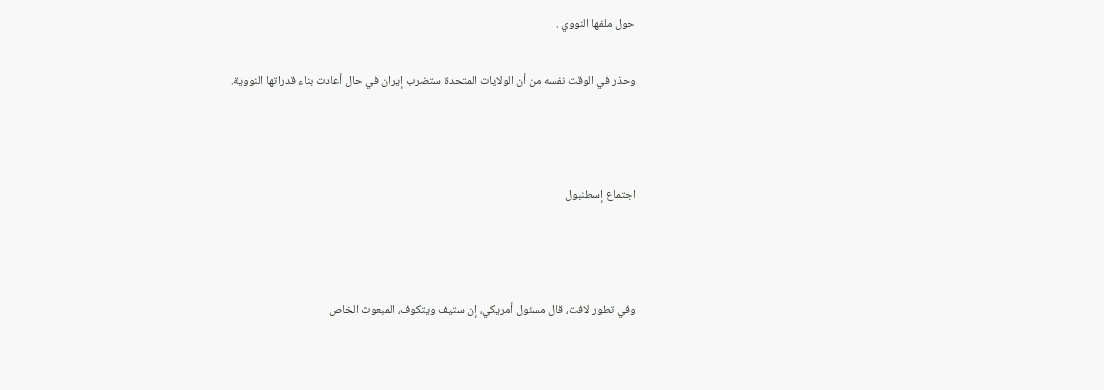حول ملفها النووي .

وحذر في الوقت نفسه من أن الولايات المتحدة ستضرب إيران في حال أعادت بناء قدراتها النووية.



اجتماع إسطنبول



وفي تطور لافت، قال مسئول أمريكي، إن ستيف ويتكوف، المبعوث الخاص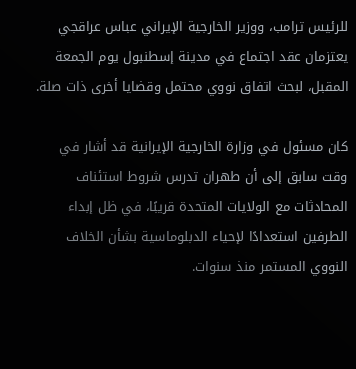للرئيس ترامب، ووزير الخارجية الإيراني عباس عراقجي يعتزمان عقد اجتماع في مدينة إسطنبول يوم الجمعة المقبل، لبحث اتفاق نووي محتمل وقضايا أخرى ذات صلة.

كان مسئول في وزارة الخارجية الإيرانية قد أشار في وقت سابق إلى أن طهران تدرس شروط استئناف المحادثات مع الولايات المتحدة قريبًا، في ظل إبداء الطرفين استعدادًا لإحياء الدبلوماسية بشأن الخلاف النووي المستمر منذ سنوات.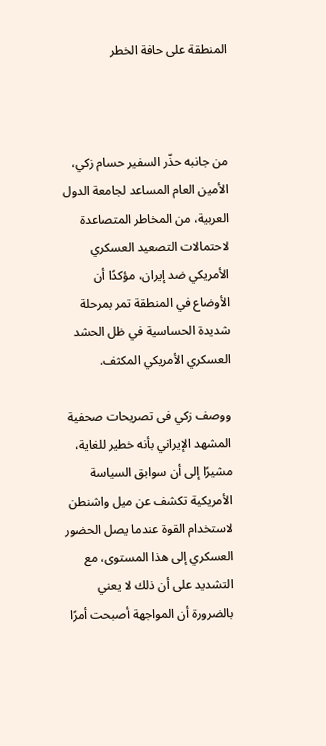المنطقة على حافة الخطر



من جانبه حذّر السفير حسام زكي، الأمين العام المساعد لجامعة الدول العربية، من المخاطر المتصاعدة لاحتمالات التصعيد العسكري الأمريكي ضد إيران، مؤكدًا أن الأوضاع في المنطقة تمر بمرحلة شديدة الحساسية في ظل الحشد العسكري الأمريكي المكثف.

ووصف زكي فى تصريحات صحفية المشهد الإيراني بأنه خطير للغاية، مشيرًا إلى أن سوابق السياسة الأمريكية تكشف عن ميل واشنطن لاستخدام القوة عندما يصل الحضور العسكري إلى هذا المستوى، مع التشديد على أن ذلك لا يعني بالضرورة أن المواجهة أصبحت أمرًا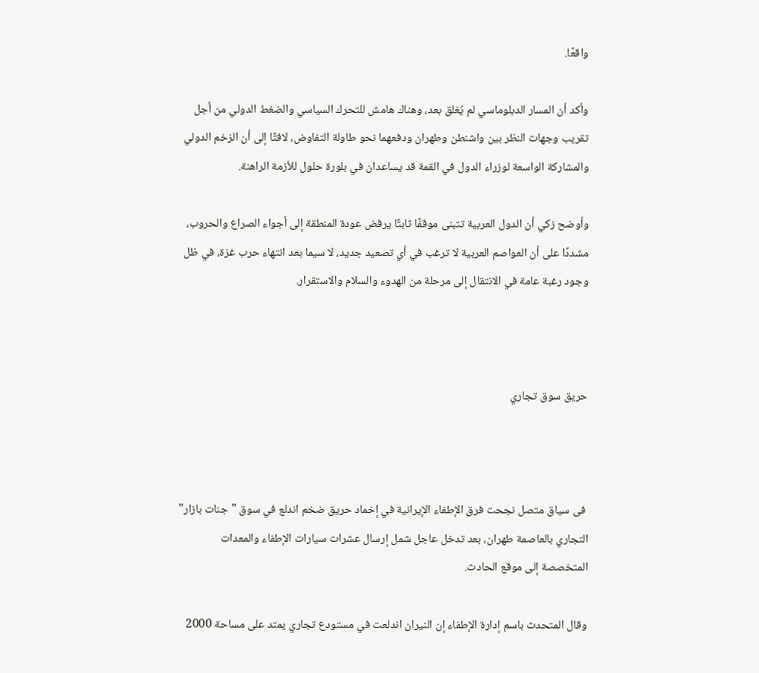واقعًا.

وأكد أن المسار الدبلوماسي لم يُغلق بعد، وهناك هامش للتحرك السياسي والضغط الدولي من أجل تقريب وجهات النظر بين واشنطن وطهران ودفعهما نحو طاولة التفاوض، لافتًا إلى أن الزخم الدولي والمشاركة الواسعة لوزراء الدول في القمة قد يساعدان في بلورة حلول للأزمة الراهنة.

وأوضح زكي أن الدول العربية تتبنى موقفًا ثابتًا يرفض عودة المنطقة إلى أجواء الصراع والحروب، مشددًا على أن العواصم العربية لا ترغب في أي تصعيد جديد، لا سيما بعد انتهاء حرب غزة، في ظل وجود رغبة عامة في الانتقال إلى مرحلة من الهدوء والسلام والاستقرار.



حريق سوق تجاري



 فى سياق متصل نجحت فرق الإطفاء الإيرانية في إخماد حريق ضخم اندلع في سوق "جنات بازار" التجاري بالعاصمة طهران، بعد تدخل عاجل شمل إرسال عشرات سيارات الإطفاء والمعدات المتخصصة إلى موقع الحادث.

وقال المتحدث باسم إدارة الإطفاء إن النيران اندلعت في مستودع تجاري يمتد على مساحة 2000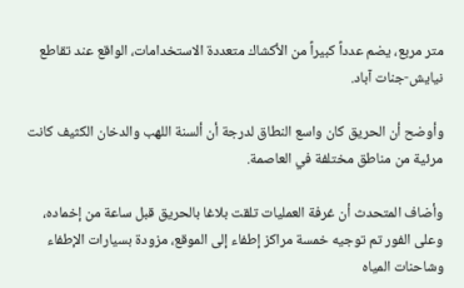متر مربع، يضم عدداً كبيراً من الأكشاك متعددة الاستخدامات، الواقع عند تقاطع نيايش-جنات آباد.

وأوضح أن الحريق كان واسع النطاق لدرجة أن ألسنة اللهب والدخان الكثيف كانت مرئية من مناطق مختلفة في العاصمة.

وأضاف المتحدث أن غرفة العمليات تلقت بلاغا بالحريق قبل ساعة من إخماده، وعلى الفور تم توجيه خمسة مراكز إطفاء إلى الموقع، مزودة بسيارات الإطفاء وشاحنات المياه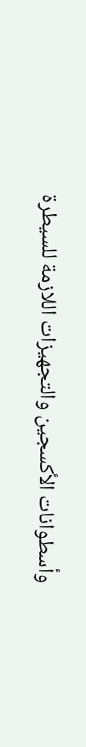وأسطوانات الأكسجين والتجهيزات اللازمة للسيطرة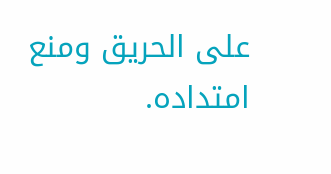على الحريق ومنع امتداده.